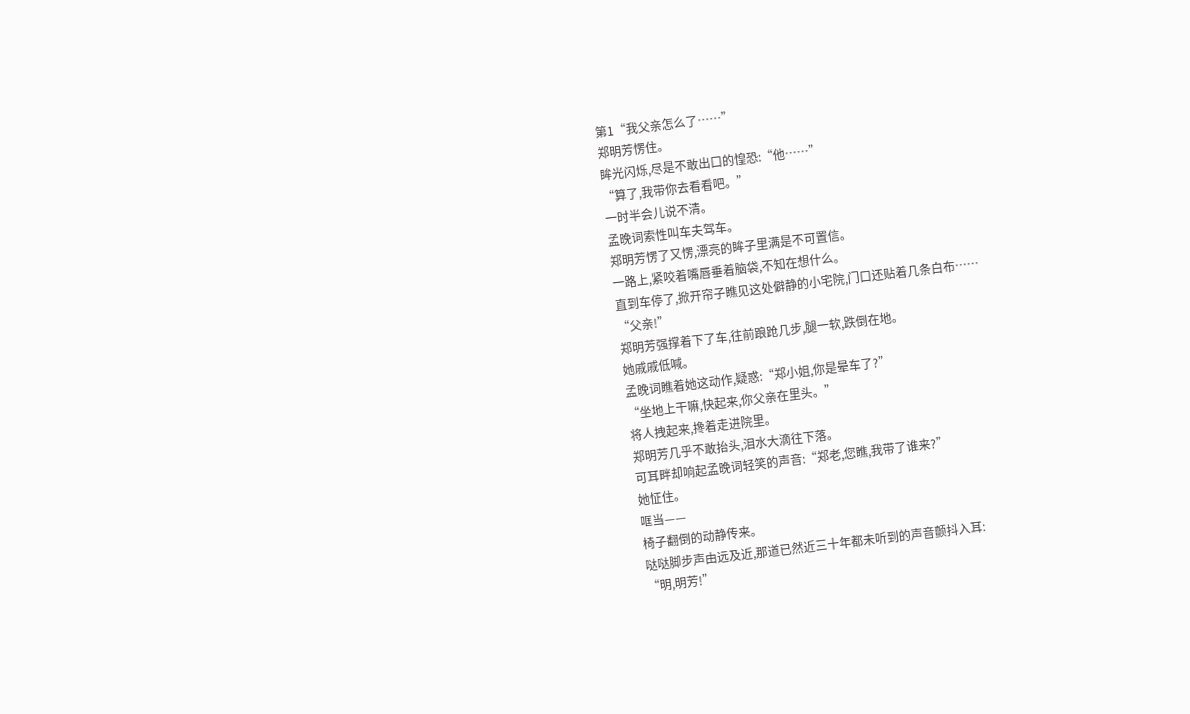第1“我父亲怎么了……”
郑明芳愣住。
眸光闪烁,尽是不敢出口的惶恐:“他……”
“算了,我带你去看看吧。”
一时半会儿说不清。
孟晚词索性叫车夫驾车。
郑明芳愣了又愣,漂亮的眸子里满是不可置信。
一路上,紧咬着嘴唇垂着脑袋,不知在想什么。
直到车停了,掀开帘子瞧见这处僻静的小宅院,门口还贴着几条白布……
“父亲!”
郑明芳强撑着下了车,往前踉跄几步,腿一软,跌倒在地。
她戚戚低喊。
孟晚词瞧着她这动作,疑惑:“郑小姐,你是晕车了?”
“坐地上干嘛,快起来,你父亲在里头。”
将人拽起来,搀着走进院里。
郑明芳几乎不敢抬头,泪水大滴往下落。
可耳畔却响起孟晚词轻笑的声音:“郑老,您瞧,我带了谁来?”
她怔住。
哐当——
椅子翻倒的动静传来。
哒哒脚步声由远及近,那道已然近三十年都未听到的声音颤抖入耳:
“明,明芳!”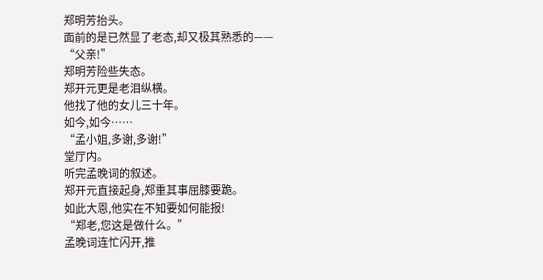郑明芳抬头。
面前的是已然显了老态,却又极其熟悉的——
“父亲!”
郑明芳险些失态。
郑开元更是老泪纵横。
他找了他的女儿三十年。
如今,如今……
“孟小姐,多谢,多谢!”
堂厅内。
听完孟晚词的叙述。
郑开元直接起身,郑重其事屈膝要跪。
如此大恩,他实在不知要如何能报!
“郑老,您这是做什么。”
孟晚词连忙闪开,推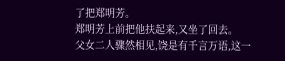了把郑明芳。
郑明芳上前把他扶起来,又坐了回去。
父女二人骤然相见,饶是有千言万语,这一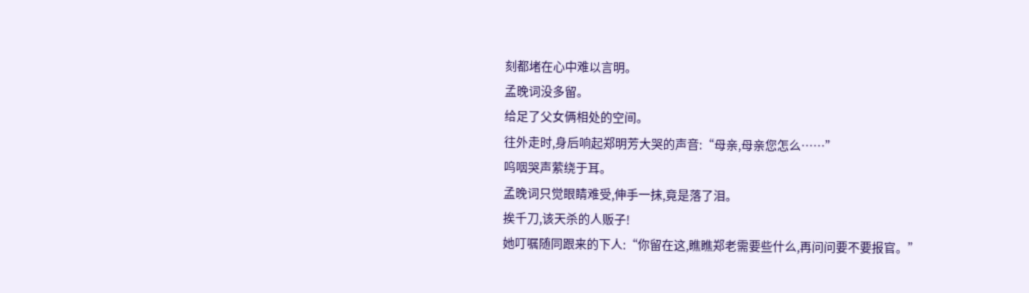刻都堵在心中难以言明。
孟晚词没多留。
给足了父女俩相处的空间。
往外走时,身后响起郑明芳大哭的声音:“母亲,母亲您怎么……”
呜咽哭声萦绕于耳。
孟晚词只觉眼睛难受,伸手一抹,竟是落了泪。
挨千刀,该天杀的人贩子!
她叮嘱随同跟来的下人:“你留在这,瞧瞧郑老需要些什么,再问问要不要报官。”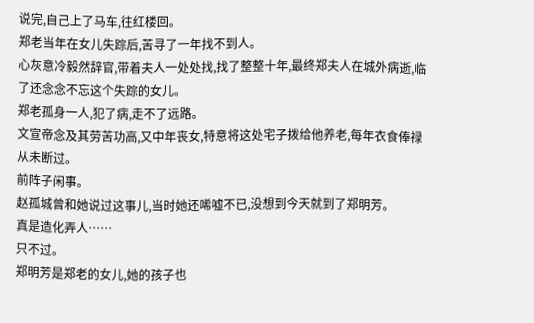说完,自己上了马车,往红楼回。
郑老当年在女儿失踪后,苦寻了一年找不到人。
心灰意冷毅然辞官,带着夫人一处处找,找了整整十年,最终郑夫人在城外病逝,临了还念念不忘这个失踪的女儿。
郑老孤身一人,犯了病,走不了远路。
文宣帝念及其劳苦功高,又中年丧女,特意将这处宅子拨给他养老,每年衣食俸禄从未断过。
前阵子闲事。
赵孤城曾和她说过这事儿,当时她还唏嘘不已,没想到今天就到了郑明芳。
真是造化弄人……
只不过。
郑明芳是郑老的女儿,她的孩子也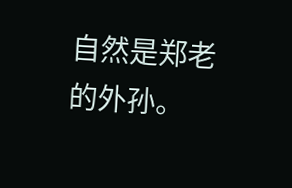自然是郑老的外孙。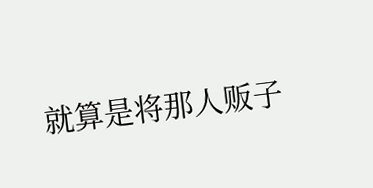就算是将那人贩子